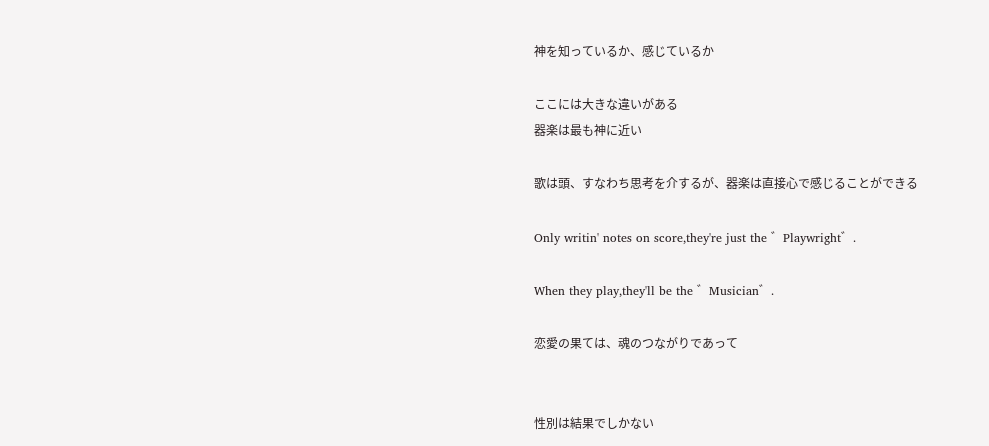神を知っているか、感じているか

ここには大きな違いがある
器楽は最も神に近い

歌は頭、すなわち思考を介するが、器楽は直接心で感じることができる

Only writin' notes on score,they're just the ゛Playwright゛.

When they play,they'll be the ゛Musician゛.

恋愛の果ては、魂のつながりであって


性別は結果でしかない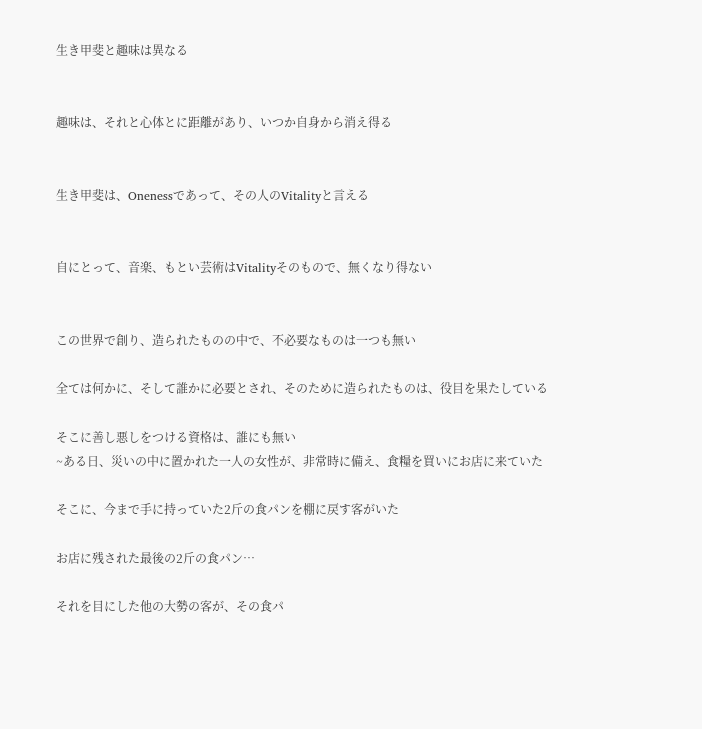生き甲斐と趣味は異なる


趣味は、それと心体とに距離があり、いつか自身から消え得る


生き甲斐は、Onenessであって、その人のVitalityと言える


自にとって、音楽、もとい芸術はVitalityそのもので、無くなり得ない


この世界で創り、造られたものの中で、不必要なものは一つも無い

全ては何かに、そして誰かに必要とされ、そのために造られたものは、役目を果たしている

そこに善し悪しをつける資格は、誰にも無い
~ある日、災いの中に置かれた一人の女性が、非常時に備え、食糧を買いにお店に来ていた

そこに、今まで手に持っていた2斤の食パンを棚に戻す客がいた

お店に残された最後の2斤の食パン…

それを目にした他の大勢の客が、その食パ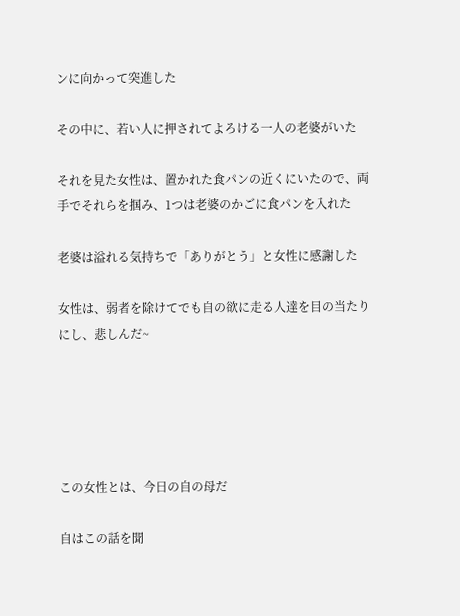ンに向かって突進した

その中に、若い人に押されてよろける一人の老婆がいた

それを見た女性は、置かれた食パンの近くにいたので、両手でそれらを掴み、1つは老婆のかごに食パンを入れた

老婆は溢れる気持ちで「ありがとう」と女性に感謝した

女性は、弱者を除けてでも自の欲に走る人達を目の当たりにし、悲しんだ~





この女性とは、今日の自の母だ

自はこの話を聞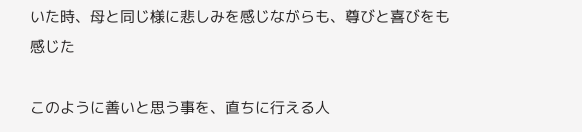いた時、母と同じ様に悲しみを感じながらも、尊びと喜びをも感じた

このように善いと思う事を、直ちに行える人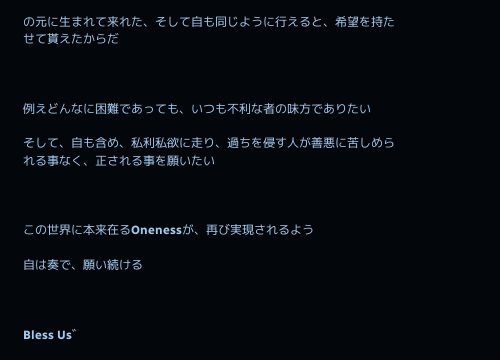の元に生まれて来れた、そして自も同じように行えると、希望を持たせて貰えたからだ



例えどんなに困難であっても、いつも不利な者の味方でありたい

そして、自も含め、私利私欲に走り、過ちを侵す人が善悪に苦しめられる事なく、正される事を願いたい



この世界に本来在るOnenessが、再び実現されるよう

自は奏で、願い続ける



Bless Us゛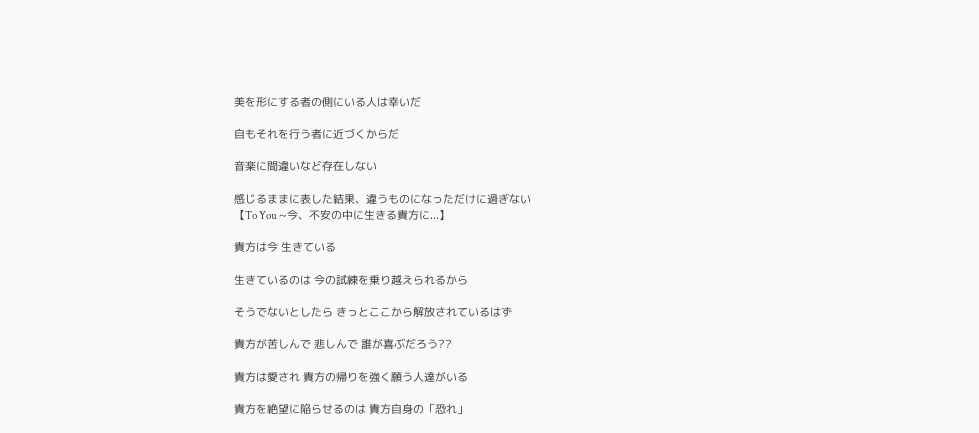美を形にする者の側にいる人は幸いだ

自もそれを行う者に近づくからだ

音楽に間違いなど存在しない

感じるままに表した結果、違うものになっただけに過ぎない
【To You ~今、不安の中に生きる貴方に...】

貴方は今 生きている

生きているのは 今の試練を乗り越えられるから

そうでないとしたら きっとここから解放されているはず

貴方が苦しんで 悲しんで 誰が喜ぶだろう??

貴方は愛され 貴方の帰りを強く願う人達がいる

貴方を絶望に陥らせるのは 貴方自身の「恐れ」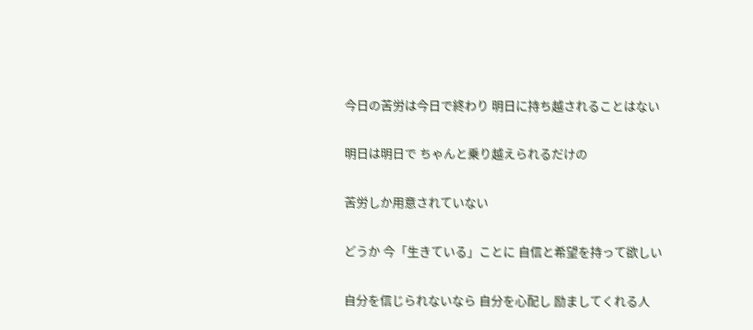今日の苦労は今日で終わり 明日に持ち越されることはない

明日は明日で ちゃんと乗り越えられるだけの

苦労しか用意されていない

どうか 今「生きている」ことに 自信と希望を持って欲しい

自分を信じられないなら 自分を心配し 励ましてくれる人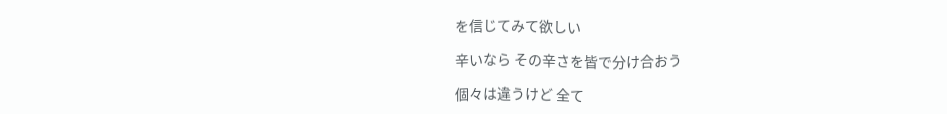を信じてみて欲しい

辛いなら その辛さを皆で分け合おう

個々は違うけど 全て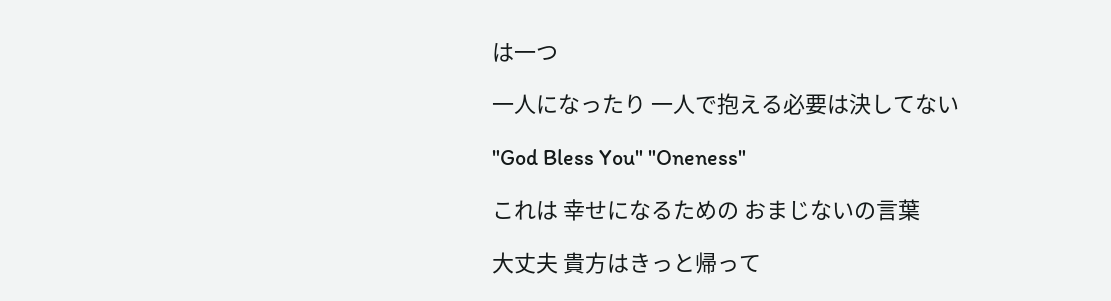は一つ

一人になったり 一人で抱える必要は決してない

"God Bless You" "Oneness"

これは 幸せになるための おまじないの言葉

大丈夫 貴方はきっと帰って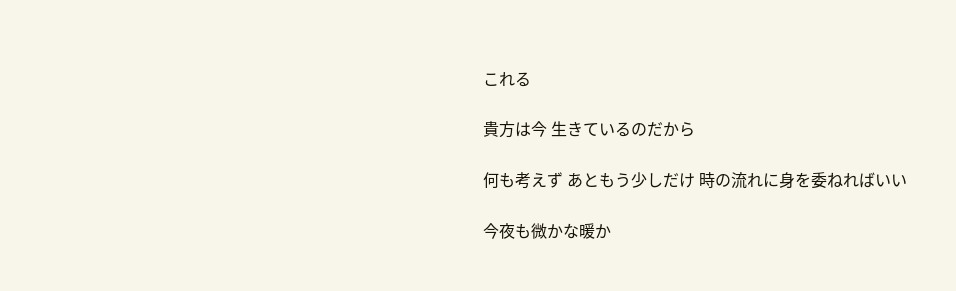これる

貴方は今 生きているのだから

何も考えず あともう少しだけ 時の流れに身を委ねればいい

今夜も微かな暖か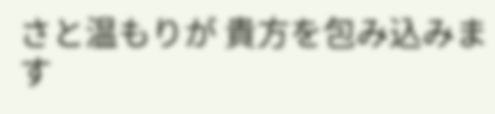さと温もりが 貴方を包み込みます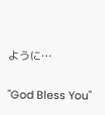ように…

"God Bless You"